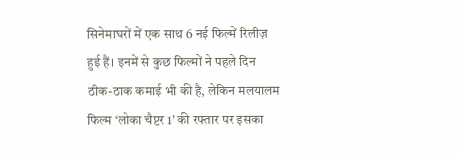सिनेमाघरों में एक साथ 6 नई फिल्में रिलीज़ हुई हैं। इनमें से कुछ फिल्मों ने पहले दिन ठीक-ठाक कमाई भी की है, लेकिन मलयालम फिल्म ‘लोका चैप्टर 1’ की रफ्तार पर इसका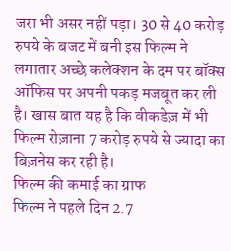जरा भी असर नहीं पड़ा। 30 से 40 करोड़ रुपये के बजट में बनी इस फिल्म ने लगातार अच्छे कलेक्शन के दम पर बॉक्स ऑफिस पर अपनी पकड़ मजबूत कर ली है। खास बात यह है कि वीकडेज़ में भी फिल्म रोज़ाना 7 करोड़ रुपये से ज्यादा का बिज़नेस कर रही है।
फिल्म की कमाई का ग्राफ
फिल्म ने पहले दिन 2.7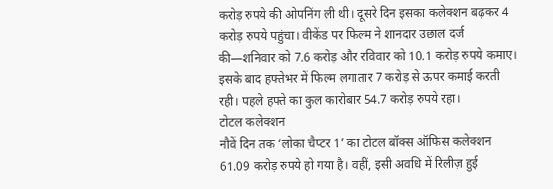करोड़ रुपये की ओपनिंग ली थी। दूसरे दिन इसका कलेक्शन बढ़कर 4 करोड़ रुपये पहुंचा। वीकेंड पर फिल्म ने शानदार उछाल दर्ज की—शनिवार को 7.6 करोड़ और रविवार को 10.1 करोड़ रुपये कमाए। इसके बाद हफ्तेभर में फिल्म लगातार 7 करोड़ से ऊपर कमाई करती रही। पहले हफ्ते का कुल कारोबार 54.7 करोड़ रुपये रहा।
टोटल कलेक्शन
नौवें दिन तक ‘लोका चैप्टर 1’ का टोटल बॉक्स ऑफिस कलेक्शन 61.09 करोड़ रुपये हो गया है। वहीं, इसी अवधि में रिलीज़ हुई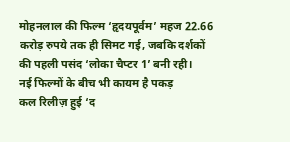मोहनलाल की फिल्म ‘हृदयपूर्वम’ महज 22.66 करोड़ रुपये तक ही सिमट गई, जबकि दर्शकों की पहली पसंद ‘लोका चैप्टर 1’ बनी रही।
नई फिल्मों के बीच भी कायम है पकड़
कल रिलीज़ हुई ‘द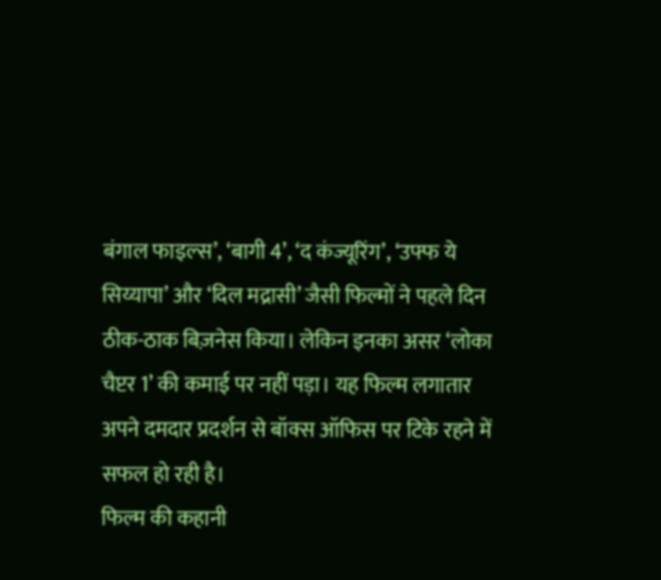बंगाल फाइल्स’, ‘बागी 4’, ‘द कंज्यूरिंग’, ‘उफ्फ ये सिय्यापा’ और ‘दिल मद्रासी’ जैसी फिल्मों ने पहले दिन ठीक-ठाक बिज़नेस किया। लेकिन इनका असर ‘लोका चैप्टर 1’ की कमाई पर नहीं पड़ा। यह फिल्म लगातार अपने दमदार प्रदर्शन से बॉक्स ऑफिस पर टिके रहने में सफल हो रही है।
फिल्म की कहानी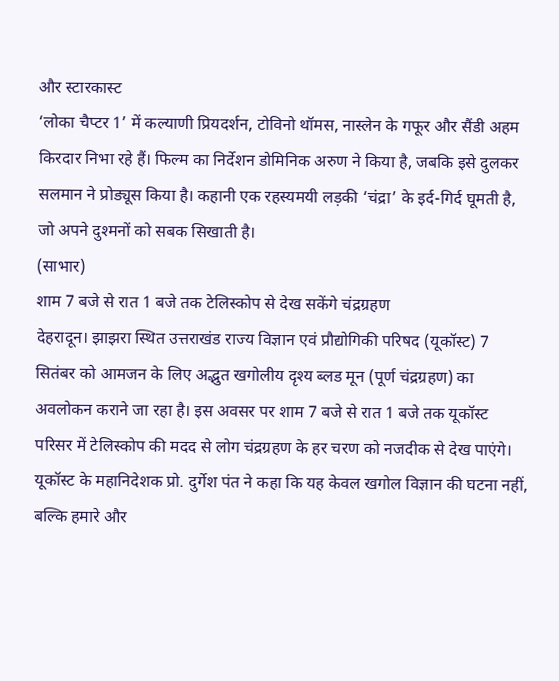और स्टारकास्ट
‘लोका चैप्टर 1’ में कल्याणी प्रियदर्शन, टोविनो थॉमस, नास्लेन के गफूर और सैंडी अहम किरदार निभा रहे हैं। फिल्म का निर्देशन डोमिनिक अरुण ने किया है, जबकि इसे दुलकर सलमान ने प्रोड्यूस किया है। कहानी एक रहस्यमयी लड़की ‘चंद्रा’ के इर्द-गिर्द घूमती है, जो अपने दुश्मनों को सबक सिखाती है।
(साभार)
शाम 7 बजे से रात 1 बजे तक टेलिस्कोप से देख सकेंगे चंद्रग्रहण
देहरादून। झाझरा स्थित उत्तराखंड राज्य विज्ञान एवं प्रौद्योगिकी परिषद (यूकॉस्ट) 7 सितंबर को आमजन के लिए अद्भुत खगोलीय दृश्य ब्लड मून (पूर्ण चंद्रग्रहण) का अवलोकन कराने जा रहा है। इस अवसर पर शाम 7 बजे से रात 1 बजे तक यूकॉस्ट परिसर में टेलिस्कोप की मदद से लोग चंद्रग्रहण के हर चरण को नजदीक से देख पाएंगे।
यूकॉस्ट के महानिदेशक प्रो. दुर्गेश पंत ने कहा कि यह केवल खगोल विज्ञान की घटना नहीं, बल्कि हमारे और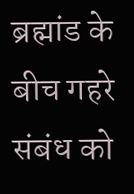ब्रह्मांड के बीच गहरे संबंध को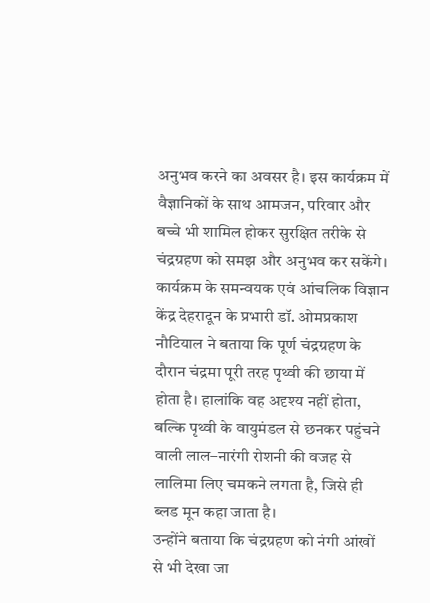अनुभव करने का अवसर है। इस कार्यक्रम में वैज्ञानिकों के साथ आमजन, परिवार और बच्चे भी शामिल होकर सुरक्षित तरीके से चंद्रग्रहण को समझ और अनुभव कर सकेंगे।
कार्यक्रम के समन्वयक एवं आंचलिक विज्ञान केंद्र देहरादून के प्रभारी डॉ. ओमप्रकाश नौटियाल ने बताया कि पूर्ण चंद्रग्रहण के दौरान चंद्रमा पूरी तरह पृथ्वी की छाया में होता है। हालांकि वह अदृश्य नहीं होता, बल्कि पृथ्वी के वायुमंडल से छनकर पहुंचने वाली लाल–नारंगी रोशनी की वजह से लालिमा लिए चमकने लगता है, जिसे ही ब्लड मून कहा जाता है।
उन्होंने बताया कि चंद्रग्रहण को नंगी आंखों से भी देखा जा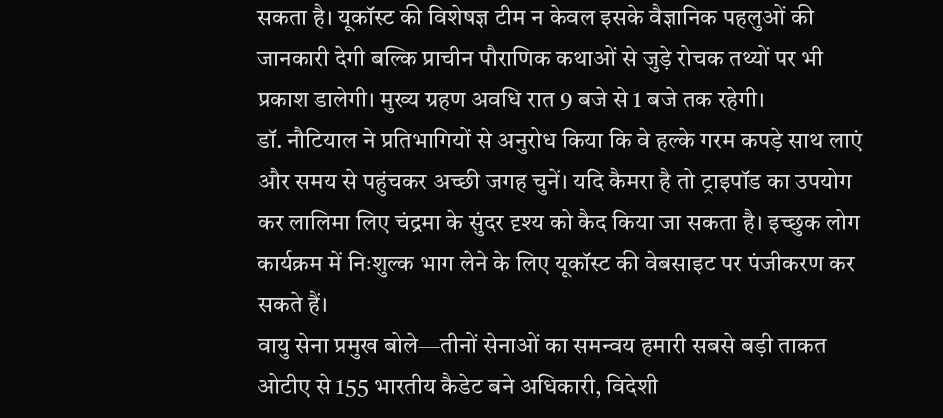सकता है। यूकॉस्ट की विशेषज्ञ टीम न केवल इसके वैज्ञानिक पहलुओं की जानकारी देगी बल्कि प्राचीन पौराणिक कथाओं से जुड़े रोचक तथ्यों पर भी प्रकाश डालेगी। मुख्य ग्रहण अवधि रात 9 बजे से 1 बजे तक रहेगी।
डॉ. नौटियाल ने प्रतिभागियों से अनुरोध किया कि वे हल्के गरम कपड़े साथ लाएं और समय से पहुंचकर अच्छी जगह चुनें। यदि कैमरा है तो ट्राइपॉड का उपयोग कर लालिमा लिए चंद्रमा के सुंदर दृश्य को कैद किया जा सकता है। इच्छुक लोग कार्यक्रम में निःशुल्क भाग लेने के लिए यूकॉस्ट की वेबसाइट पर पंजीकरण कर सकते हैं।
वायु सेना प्रमुख बोले—तीनों सेनाओं का समन्वय हमारी सबसे बड़ी ताकत
ओटीए से 155 भारतीय कैडेट बने अधिकारी, विदेशी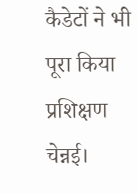कैडेटों ने भी पूरा किया प्रशिक्षण
चेन्नई।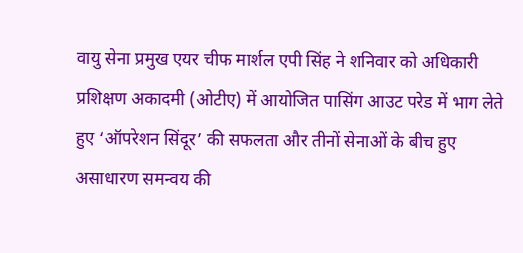वायु सेना प्रमुख एयर चीफ मार्शल एपी सिंह ने शनिवार को अधिकारी प्रशिक्षण अकादमी (ओटीए) में आयोजित पासिंग आउट परेड में भाग लेते हुए ‘ऑपरेशन सिंदूर’ की सफलता और तीनों सेनाओं के बीच हुए असाधारण समन्वय की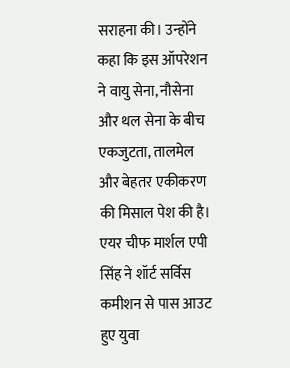सराहना की। उन्होंने कहा कि इस ऑपरेशन ने वायु सेना, नौसेना और थल सेना के बीच एकजुटता, तालमेल और बेहतर एकीकरण की मिसाल पेश की है।
एयर चीफ मार्शल एपी सिंह ने शॉर्ट सर्विस कमीशन से पास आउट हुए युवा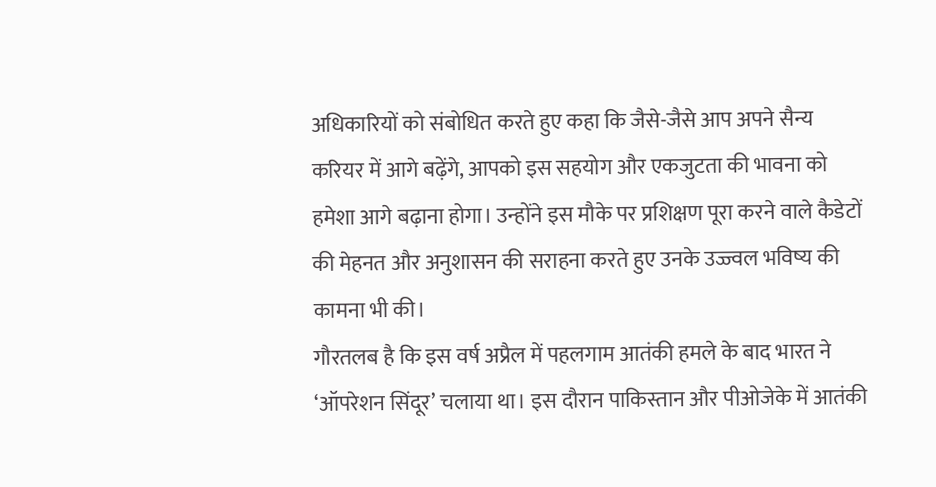अधिकारियों को संबोधित करते हुए कहा कि जैसे-जैसे आप अपने सैन्य करियर में आगे बढ़ेंगे, आपको इस सहयोग और एकजुटता की भावना को हमेशा आगे बढ़ाना होगा। उन्होंने इस मौके पर प्रशिक्षण पूरा करने वाले कैडेटों की मेहनत और अनुशासन की सराहना करते हुए उनके उज्ज्वल भविष्य की कामना भी की।
गौरतलब है कि इस वर्ष अप्रैल में पहलगाम आतंकी हमले के बाद भारत ने ‘ऑपरेशन सिंदूर’ चलाया था। इस दौरान पाकिस्तान और पीओजेके में आतंकी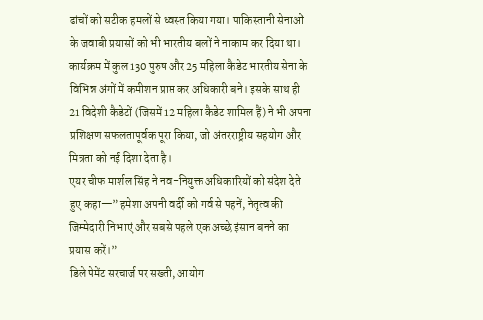ढांचों को सटीक हमलों से ध्वस्त किया गया। पाकिस्तानी सेनाओं के जवाबी प्रयासों को भी भारतीय बलों ने नाकाम कर दिया था।
कार्यक्रम में कुल 130 पुरुष और 25 महिला कैडेट भारतीय सेना के विभिन्न अंगों में कमीशन प्राप्त कर अधिकारी बने। इसके साथ ही 21 विदेशी कैडेटों (जिसमें 12 महिला कैडेट शामिल हैं) ने भी अपना प्रशिक्षण सफलतापूर्वक पूरा किया, जो अंतरराष्ट्रीय सहयोग और मित्रता को नई दिशा देता है।
एयर चीफ मार्शल सिंह ने नव-नियुक्त अधिकारियों को संदेश देते हुए कहा—”हमेशा अपनी वर्दी को गर्व से पहनें, नेतृत्व की जिम्मेदारी निभाएं और सबसे पहले एक अच्छे इंसान बनने का प्रयास करें।”
डिले पेमेंट सरचार्ज पर सख्ती, आयोग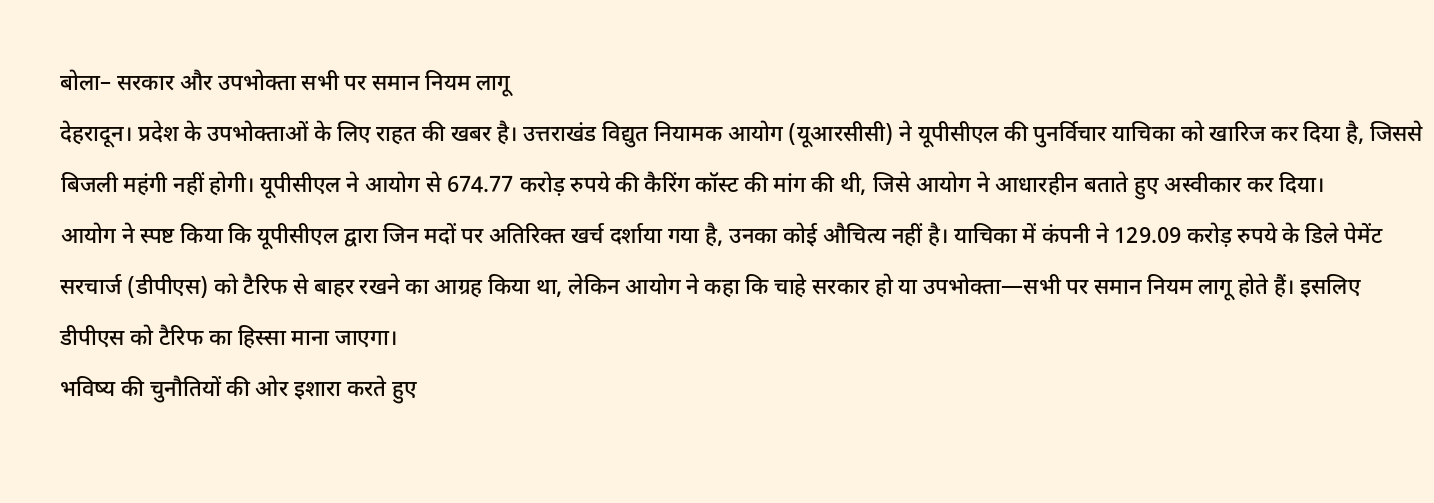बोला– सरकार और उपभोक्ता सभी पर समान नियम लागू
देहरादून। प्रदेश के उपभोक्ताओं के लिए राहत की खबर है। उत्तराखंड विद्युत नियामक आयोग (यूआरसीसी) ने यूपीसीएल की पुनर्विचार याचिका को खारिज कर दिया है, जिससे बिजली महंगी नहीं होगी। यूपीसीएल ने आयोग से 674.77 करोड़ रुपये की कैरिंग कॉस्ट की मांग की थी, जिसे आयोग ने आधारहीन बताते हुए अस्वीकार कर दिया।
आयोग ने स्पष्ट किया कि यूपीसीएल द्वारा जिन मदों पर अतिरिक्त खर्च दर्शाया गया है, उनका कोई औचित्य नहीं है। याचिका में कंपनी ने 129.09 करोड़ रुपये के डिले पेमेंट सरचार्ज (डीपीएस) को टैरिफ से बाहर रखने का आग्रह किया था, लेकिन आयोग ने कहा कि चाहे सरकार हो या उपभोक्ता—सभी पर समान नियम लागू होते हैं। इसलिए डीपीएस को टैरिफ का हिस्सा माना जाएगा।
भविष्य की चुनौतियों की ओर इशारा करते हुए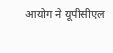आयोग ने यूपीसीएल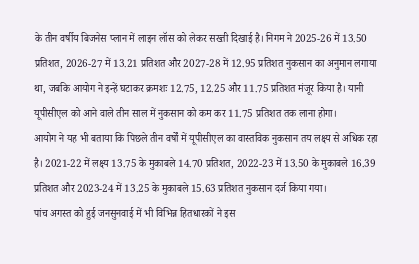के तीन वर्षीय बिजनेस प्लान में लाइन लॉस को लेकर सख्ती दिखाई है। निगम ने 2025-26 में 13.50 प्रतिशत, 2026-27 में 13.21 प्रतिशत और 2027-28 में 12.95 प्रतिशत नुकसान का अनुमान लगाया था, जबकि आयोग ने इन्हें घटाकर क्रमशः 12.75, 12.25 और 11.75 प्रतिशत मंजूर किया है। यानी यूपीसीएल को आने वाले तीन साल में नुकसान को कम कर 11.75 प्रतिशत तक लाना होगा।
आयोग ने यह भी बताया कि पिछले तीन वर्षों में यूपीसीएल का वास्तविक नुकसान तय लक्ष्य से अधिक रहा है। 2021-22 में लक्ष्य 13.75 के मुकाबले 14.70 प्रतिशत, 2022-23 में 13.50 के मुकाबले 16.39 प्रतिशत और 2023-24 में 13.25 के मुकाबले 15.63 प्रतिशत नुकसान दर्ज किया गया।
पांच अगस्त को हुई जनसुनवाई में भी विभिन्न हितधारकों ने इस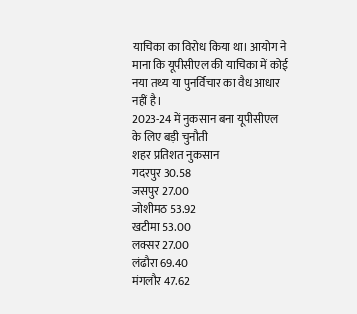याचिका का विरोध किया था। आयोग ने माना कि यूपीसीएल की याचिका में कोई नया तथ्य या पुनर्विचार का वैध आधार नहीं है।
2023-24 में नुकसान बना यूपीसीएल के लिए बड़ी चुनौती
शहर प्रतिशत नुकसान
गदरपुर 30.58
जसपुर 27.00
जोशीमठ 53.92
खटीमा 53.00
लक्सर 27.00
लंढौरा 69.40
मंगलौर 47.62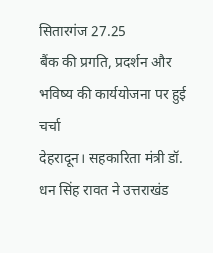सितारगंज 27.25
बैंक की प्रगति, प्रदर्शन और भविष्य की कार्ययोजना पर हुई चर्चा
देहरादून। सहकारिता मंत्री डॉ. धन सिंह रावत ने उत्तराखंड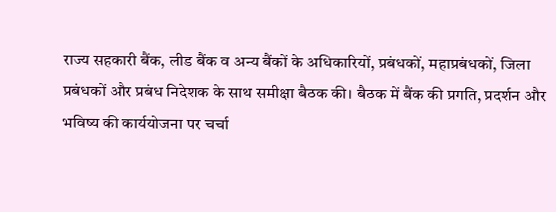राज्य सहकारी बैंक, लीड बैंक व अन्य बैंकों के अधिकारियों, प्रबंधकों, महाप्रबंधकों, जिला प्रबंधकों और प्रबंध निदेशक के साथ समीक्षा बैठक की। बैठक में बैंक की प्रगति, प्रदर्शन और भविष्य की कार्ययोजना पर चर्चा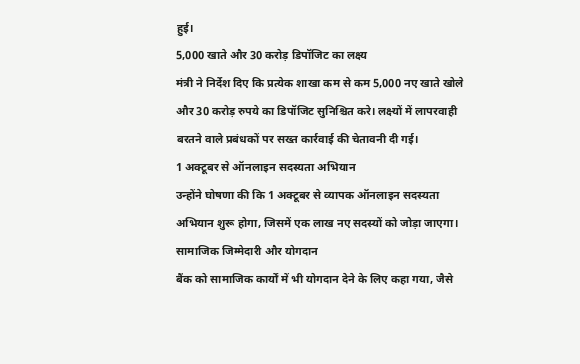हुई।
5,000 खाते और 30 करोड़ डिपॉजिट का लक्ष्य
मंत्री ने निर्देश दिए कि प्रत्येक शाखा कम से कम 5,000 नए खाते खोले और 30 करोड़ रुपये का डिपॉजिट सुनिश्चित करे। लक्ष्यों में लापरवाही बरतने वाले प्रबंधकों पर सख्त कार्रवाई की चेतावनी दी गई।
1 अक्टूबर से ऑनलाइन सदस्यता अभियान
उन्होंने घोषणा की कि 1 अक्टूबर से व्यापक ऑनलाइन सदस्यता अभियान शुरू होगा, जिसमें एक लाख नए सदस्यों को जोड़ा जाएगा।
सामाजिक जिम्मेदारी और योगदान
बैंक को सामाजिक कार्यों में भी योगदान देने के लिए कहा गया, जैसे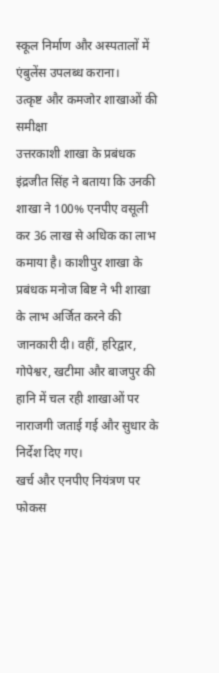स्कूल निर्माण और अस्पतालों में एंबुलेंस उपलब्ध कराना।
उत्कृष्ट और कमजोर शाखाओं की समीक्षा
उत्तरकाशी शाखा के प्रबंधक इंद्रजीत सिंह ने बताया कि उनकी शाखा ने 100% एनपीए वसूली कर 36 लाख से अधिक का लाभ कमाया है। काशीपुर शाखा के प्रबंधक मनोज बिष्ट ने भी शाखा के लाभ अर्जित करने की जानकारी दी। वहीं, हरिद्वार, गोपेश्वर, खटीमा और बाजपुर की हानि में चल रही शाखाओं पर नाराजगी जताई गई और सुधार के निर्देश दिए गए।
खर्च और एनपीए नियंत्रण पर फोकस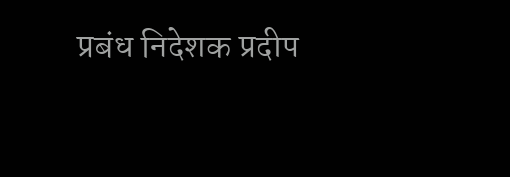प्रबंध निदेशक प्रदीप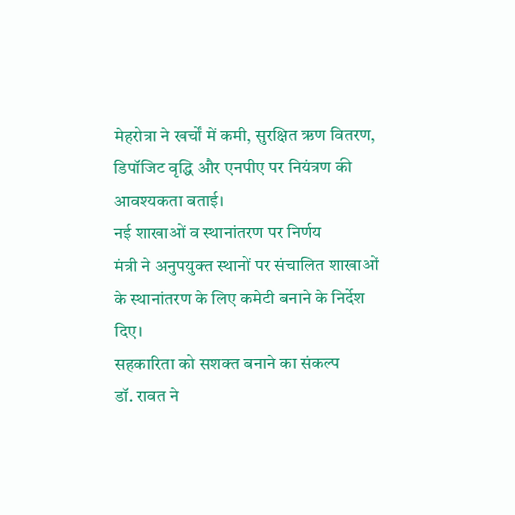मेहरोत्रा ने खर्चों में कमी, सुरक्षित ऋण वितरण, डिपॉजिट वृद्धि और एनपीए पर नियंत्रण की आवश्यकता बताई।
नई शाखाओं व स्थानांतरण पर निर्णय
मंत्री ने अनुपयुक्त स्थानों पर संचालित शाखाओं के स्थानांतरण के लिए कमेटी बनाने के निर्देश दिए।
सहकारिता को सशक्त बनाने का संकल्प
डॉ. रावत ने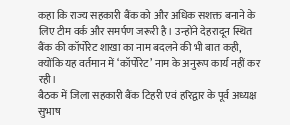कहा कि राज्य सहकारी बैंक को और अधिक सशक्त बनाने के लिए टीम वर्क और समर्पण जरूरी है। उन्होंने देहरादून स्थित बैंक की कॉर्पोरेट शाखा का नाम बदलने की भी बात कही, क्योंकि यह वर्तमान में ‘कॉर्पोरेट’ नाम के अनुरूप कार्य नहीं कर रही।
बैठक में जिला सहकारी बैंक टिहरी एवं हरिद्वार के पूर्व अध्यक्ष सुभाष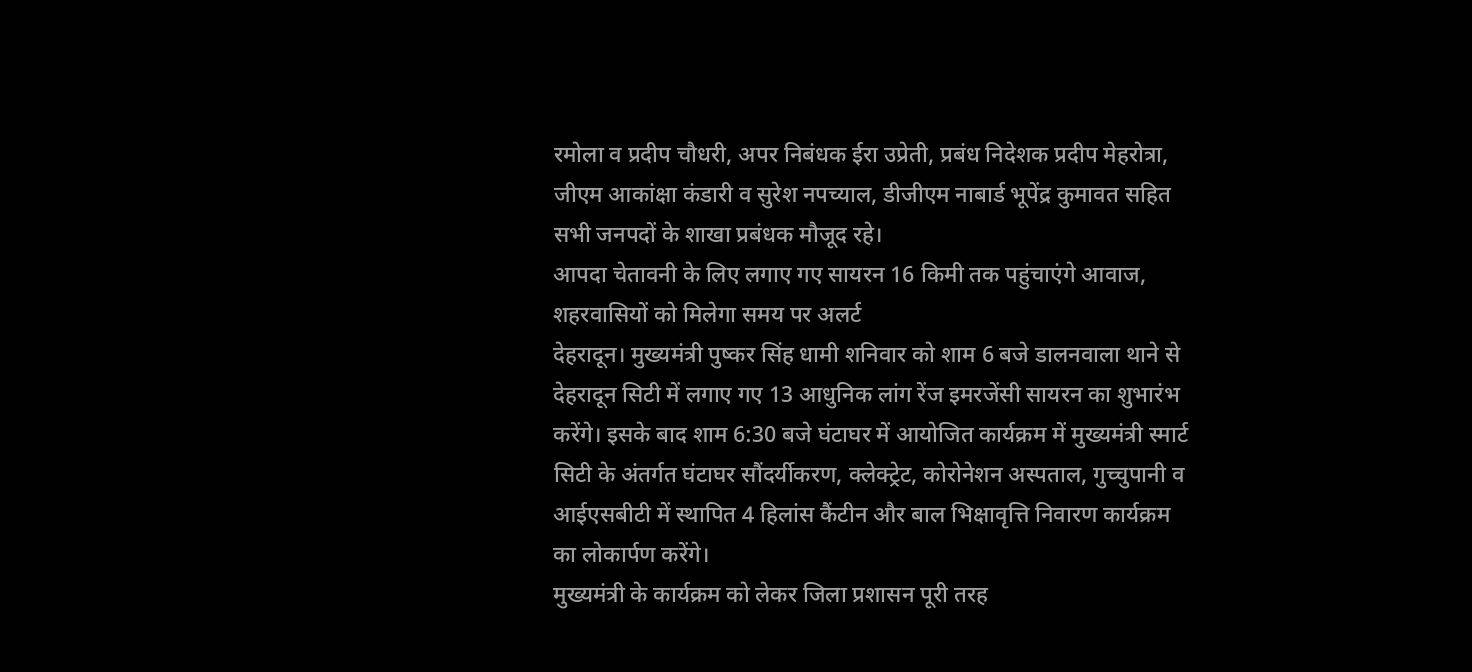रमोला व प्रदीप चौधरी, अपर निबंधक ईरा उप्रेती, प्रबंध निदेशक प्रदीप मेहरोत्रा, जीएम आकांक्षा कंडारी व सुरेश नपच्याल, डीजीएम नाबार्ड भूपेंद्र कुमावत सहित सभी जनपदों के शाखा प्रबंधक मौजूद रहे।
आपदा चेतावनी के लिए लगाए गए सायरन 16 किमी तक पहुंचाएंगे आवाज, शहरवासियों को मिलेगा समय पर अलर्ट
देहरादून। मुख्यमंत्री पुष्कर सिंह धामी शनिवार को शाम 6 बजे डालनवाला थाने से देहरादून सिटी में लगाए गए 13 आधुनिक लांग रेंज इमरजेंसी सायरन का शुभारंभ करेंगे। इसके बाद शाम 6:30 बजे घंटाघर में आयोजित कार्यक्रम में मुख्यमंत्री स्मार्ट सिटी के अंतर्गत घंटाघर सौंदर्यीकरण, क्लेक्ट्रेट, कोरोनेशन अस्पताल, गुच्चुपानी व आईएसबीटी में स्थापित 4 हिलांस कैंटीन और बाल भिक्षावृत्ति निवारण कार्यक्रम का लोकार्पण करेंगे।
मुख्यमंत्री के कार्यक्रम को लेकर जिला प्रशासन पूरी तरह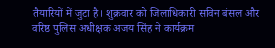तैयारियों में जुटा है। शुक्रवार को जिलाधिकारी सविन बंसल और वरिष्ठ पुलिस अधीक्षक अजय सिंह ने कार्यक्रम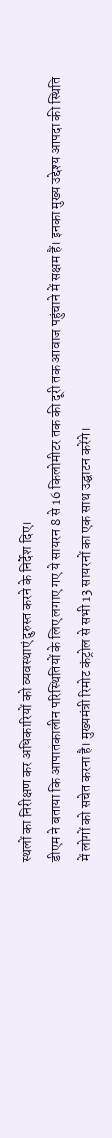स्थलों का निरीक्षण कर अधिकारियों को व्यवस्थाएं दुरुस्त करने के निर्देश दिए।
डीएम ने बताया कि आपातकालीन परिस्थितियों के लिए लगाए गए ये सायरन 8 से 16 किलोमीटर तक की दूरी तक आवाज पहुंचाने में सक्षम हैं। इनका मुख्य उद्देश्य आपदा की स्थिति में लोगों को सचेत करना है। मुख्यमंत्री रिमोट कंट्रोल से सभी 13 सायरनों का एक साथ उद्घाटन करेंगे।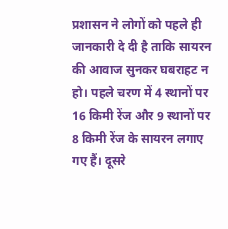प्रशासन ने लोगों को पहले ही जानकारी दे दी है ताकि सायरन की आवाज सुनकर घबराहट न हो। पहले चरण में 4 स्थानों पर 16 किमी रेंज और 9 स्थानों पर 8 किमी रेंज के सायरन लगाए गए हैं। दूसरे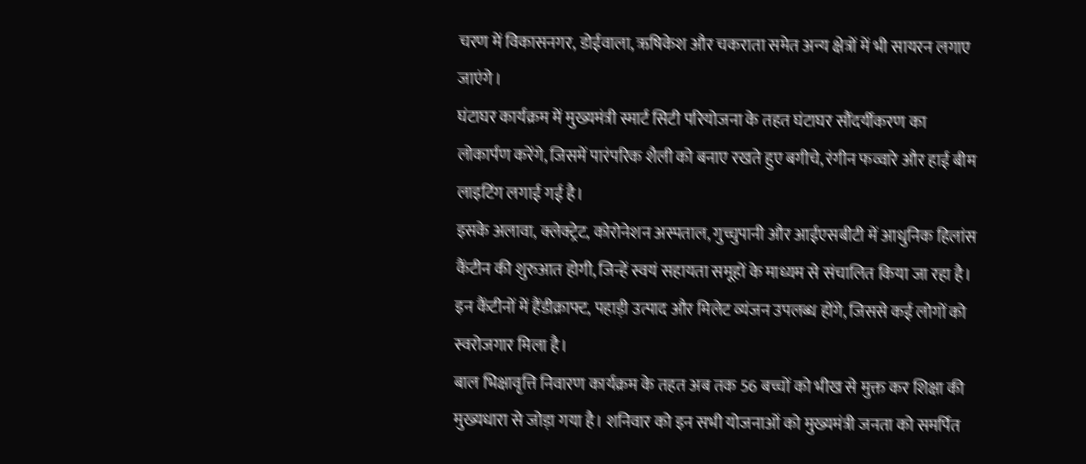चरण में विकासनगर, डोईवाला, ऋषिकेश और चकराता समेत अन्य क्षेत्रों में भी सायरन लगाए जाएंगे।
घंटाघर कार्यक्रम में मुख्यमंत्री स्मार्ट सिटी परियोजना के तहत घंटाघर सौंदर्यीकरण का लोकार्पण करेंगे, जिसमें पारंपरिक शैली को बनाए रखते हुए बगीचे, रंगीन फव्वारे और हाई बीम लाइटिंग लगाई गई है।
इसके अलावा, क्लेक्ट्रेट, कोरोनेशन अस्पताल, गुच्चुपानी और आईएसबीटी में आधुनिक हिलांस कैंटीन की शुरुआत होगी, जिन्हें स्वयं सहायता समूहों के माध्यम से संचालित किया जा रहा है। इन कैंटीनों में हैंडीक्राफ्ट, पहाड़ी उत्पाद और मिलेट व्यंजन उपलब्ध होंगे, जिससे कई लोगों को स्वरोजगार मिला है।
बाल भिक्षावृत्ति निवारण कार्यक्रम के तहत अब तक 56 बच्चों को भीख से मुक्त कर शिक्षा की मुख्यधारा से जोड़ा गया है। शनिवार को इन सभी योजनाओं को मुख्यमंत्री जनता को समर्पित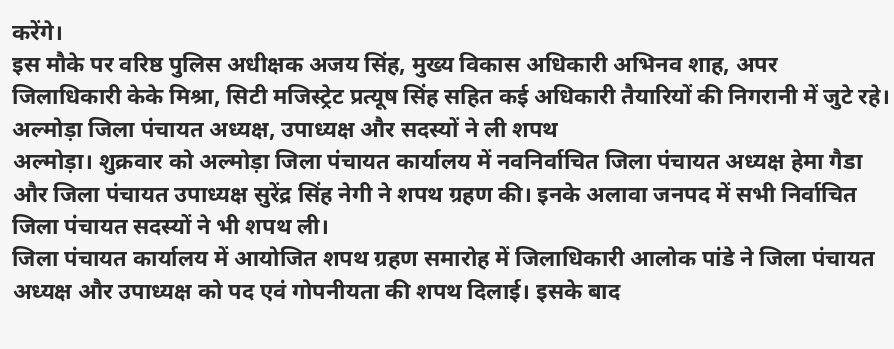करेंगे।
इस मौके पर वरिष्ठ पुलिस अधीक्षक अजय सिंह, मुख्य विकास अधिकारी अभिनव शाह, अपर जिलाधिकारी केके मिश्रा, सिटी मजिस्ट्रेट प्रत्यूष सिंह सहित कई अधिकारी तैयारियों की निगरानी में जुटे रहे।
अल्मोड़ा जिला पंचायत अध्यक्ष, उपाध्यक्ष और सदस्यों ने ली शपथ
अल्मोड़ा। शुक्रवार को अल्मोड़ा जिला पंचायत कार्यालय में नवनिर्वाचित जिला पंचायत अध्यक्ष हेमा गैडा और जिला पंचायत उपाध्यक्ष सुरेंद्र सिंह नेगी ने शपथ ग्रहण की। इनके अलावा जनपद में सभी निर्वाचित जिला पंचायत सदस्यों ने भी शपथ ली।
जिला पंचायत कार्यालय में आयोजित शपथ ग्रहण समारोह में जिलाधिकारी आलोक पांडे ने जिला पंचायत अध्यक्ष और उपाध्यक्ष को पद एवं गोपनीयता की शपथ दिलाई। इसके बाद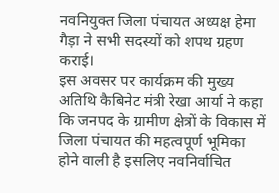नवनियुक्त जिला पंचायत अध्यक्ष हेमा गैड़ा ने सभी सदस्यों को शपथ ग्रहण कराई।
इस अवसर पर कार्यक्रम की मुख्य अतिथि कैबिनेट मंत्री रेखा आर्या ने कहा कि जनपद के ग्रामीण क्षेत्रों के विकास में जिला पंचायत की महत्वपूर्ण भूमिका होने वाली है इसलिए नवनिर्वाचित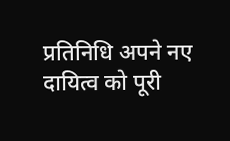प्रतिनिधि अपने नए दायित्व को पूरी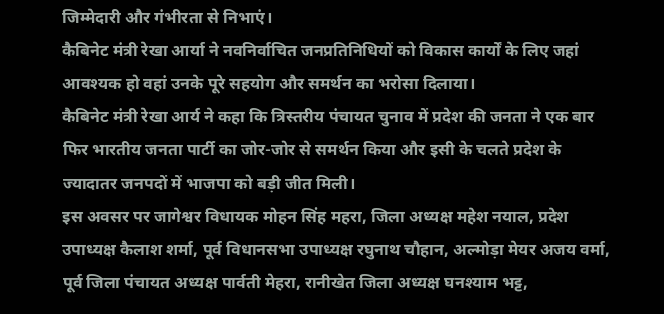जिम्मेदारी और गंभीरता से निभाएं।
कैबिनेट मंत्री रेखा आर्या ने नवनिर्वाचित जनप्रतिनिधियों को विकास कार्यों के लिए जहां आवश्यक हो वहां उनके पूरे सहयोग और समर्थन का भरोसा दिलाया।
कैबिनेट मंत्री रेखा आर्य ने कहा कि त्रिस्तरीय पंचायत चुनाव में प्रदेश की जनता ने एक बार फिर भारतीय जनता पार्टी का जोर-जोर से समर्थन किया और इसी के चलते प्रदेश के ज्यादातर जनपदों में भाजपा को बड़ी जीत मिली।
इस अवसर पर जागेश्वर विधायक मोहन सिंह महरा, जिला अध्यक्ष महेश नयाल, प्रदेश उपाध्यक्ष कैलाश शर्मा, पूर्व विधानसभा उपाध्यक्ष रघुनाथ चौहान, अल्मोड़ा मेयर अजय वर्मा, पूर्व जिला पंचायत अध्यक्ष पार्वती मेहरा, रानीखेत जिला अध्यक्ष घनश्याम भट्ट,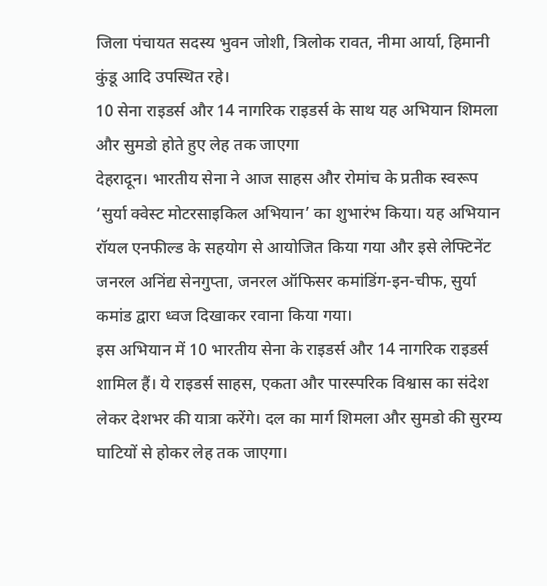जिला पंचायत सदस्य भुवन जोशी, त्रिलोक रावत, नीमा आर्या, हिमानी कुंडू आदि उपस्थित रहे।
10 सेना राइडर्स और 14 नागरिक राइडर्स के साथ यह अभियान शिमला और सुमडो होते हुए लेह तक जाएगा
देहरादून। भारतीय सेना ने आज साहस और रोमांच के प्रतीक स्वरूप ‘सुर्या क्वेस्ट मोटरसाइकिल अभियान’ का शुभारंभ किया। यह अभियान रॉयल एनफील्ड के सहयोग से आयोजित किया गया और इसे लेफ्टिनेंट जनरल अनिंद्य सेनगुप्ता, जनरल ऑफिसर कमांडिंग-इन-चीफ, सुर्या कमांड द्वारा ध्वज दिखाकर रवाना किया गया।
इस अभियान में 10 भारतीय सेना के राइडर्स और 14 नागरिक राइडर्स शामिल हैं। ये राइडर्स साहस, एकता और पारस्परिक विश्वास का संदेश लेकर देशभर की यात्रा करेंगे। दल का मार्ग शिमला और सुमडो की सुरम्य घाटियों से होकर लेह तक जाएगा।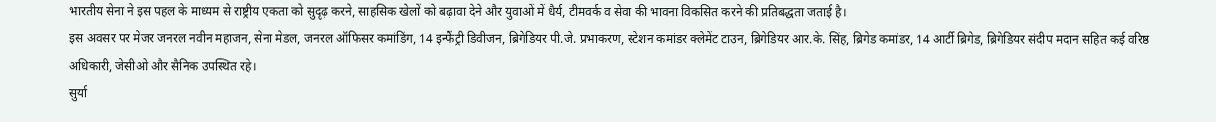भारतीय सेना ने इस पहल के माध्यम से राष्ट्रीय एकता को सुदृढ़ करने, साहसिक खेलों को बढ़ावा देने और युवाओं में धैर्य, टीमवर्क व सेवा की भावना विकसित करने की प्रतिबद्धता जताई है।
इस अवसर पर मेजर जनरल नवीन महाजन, सेना मेडल, जनरल ऑफिसर कमांडिंग, 14 इन्फैंट्री डिवीजन, ब्रिगेडियर पी.जे. प्रभाकरण, स्टेशन कमांडर क्लेमेंट टाउन, ब्रिगेडियर आर.के. सिंह, ब्रिगेड कमांडर, 14 आर्टी ब्रिगेड, ब्रिगेडियर संदीप मदान सहित कई वरिष्ठ अधिकारी, जेसीओ और सैनिक उपस्थित रहे।
सुर्या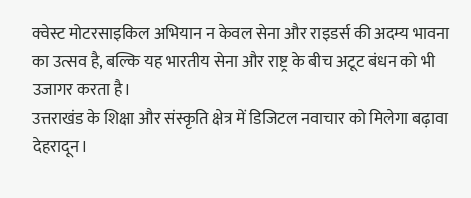क्वेस्ट मोटरसाइकिल अभियान न केवल सेना और राइडर्स की अदम्य भावना का उत्सव है, बल्कि यह भारतीय सेना और राष्ट्र के बीच अटूट बंधन को भी उजागर करता है।
उत्तराखंड के शिक्षा और संस्कृति क्षेत्र में डिजिटल नवाचार को मिलेगा बढ़ावा
देहरादून।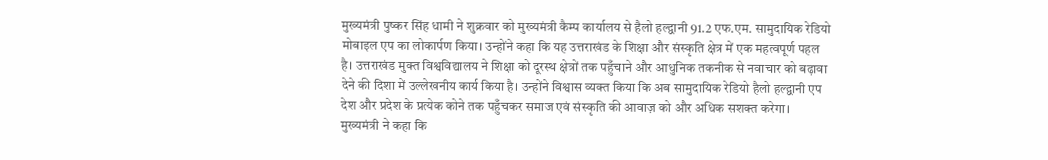मुख्यमंत्री पुष्कर सिंह धामी ने शुक्रवार को मुख्यमंत्री कैम्प कार्यालय से हैलो हल्द्वानी 91.2 एफ.एम. सामुदायिक रेडियो मोबाइल एप का लोकार्पण किया। उन्होंने कहा कि यह उत्तराखंड के शिक्षा और संस्कृति क्षेत्र में एक महत्वपूर्ण पहल है। उत्तराखंड मुक्त विश्वविद्यालय ने शिक्षा को दूरस्थ क्षेत्रों तक पहुँचाने और आधुनिक तकनीक से नवाचार को बढ़ावा देने की दिशा में उल्लेखनीय कार्य किया है। उन्होंने विश्वास व्यक्त किया कि अब सामुदायिक रेडियो हैलो हल्द्वानी एप देश और प्रदेश के प्रत्येक कोने तक पहुँचकर समाज एवं संस्कृति की आवाज़ को और अधिक सशक्त करेगा।
मुख्यमंत्री ने कहा कि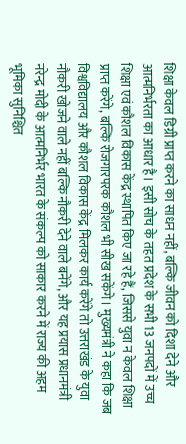शिक्षा केवल डिग्री प्राप्त करने का साधन नहीं, बल्कि जीवन को दिशा देने और आत्मनिर्भरता का आधार है। इसी सोच के तहत प्रदेश के सभी 13 जनपदों में उच्च शिक्षा एवं कौशल विकास केंद्र स्थापित किए जा रहे हैं, जिससे युवा न केवल शिक्षा प्राप्त करेंगे, बल्कि रोजगारपरक कौशल भी सीख सकेंगे। मुख्यमंत्री ने कहा कि जब विश्वविद्यालय और कौशल विकास केंद्र मिलकर कार्य करेंगे तो उत्तराखंड के युवा नौकरी खोजने वाले नहीं बल्कि नौकरी देने वाले बनेंगे, और यह प्रयास प्रधानमंत्री नरेन्द्र मोदी के आत्मनिर्भर भारत के संकल्प को साकार करने में राज्य की अहम भूमिका सुनिश्चित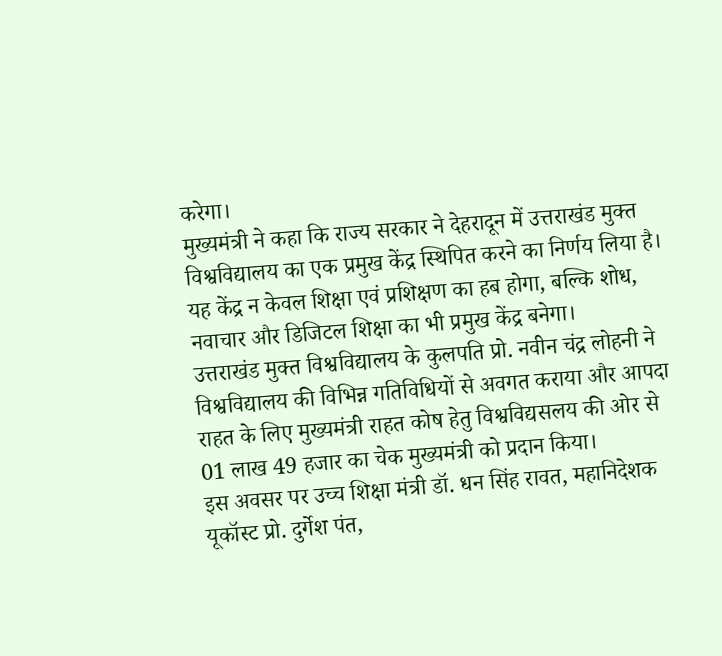करेगा।
मुख्यमंत्री ने कहा कि राज्य सरकार ने देहरादून में उत्तराखंड मुक्त विश्वविद्यालय का एक प्रमुख केंद्र स्थिपित करने का निर्णय लिया है। यह केंद्र न केवल शिक्षा एवं प्रशिक्षण का हब होगा, बल्कि शोध, नवाचार और डिजिटल शिक्षा का भी प्रमुख केंद्र बनेगा।
उत्तराखंड मुक्त विश्वविद्यालय के कुलपति प्रो. नवीन चंद्र लोहनी ने विश्वविद्यालय की विभिन्न गतिविधियों से अवगत कराया और आपदा राहत के लिए मुख्यमंत्री राहत कोष हेतु विश्वविद्यसलय की ओर से 01 लाख 49 हजार का चेक मुख्यमंत्री को प्रदान किया।
इस अवसर पर उच्च शिक्षा मंत्री डॉ. धन सिंह रावत, महानिदेशक यूकॉस्ट प्रो. दुर्गेश पंत,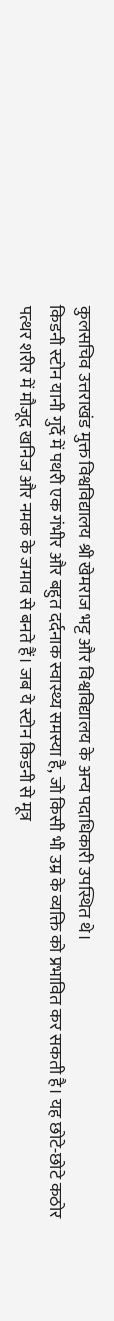कुलसचिव उत्तराखंड मुक्त विश्वविद्यालय श्री खेमराज भट्ट और विश्वविद्यालय के अन्य पदाधिकारी उपस्थित थे।
किडनी स्टोन यानी गुर्दे में पथरी एक गंभीर और बहुत दर्दनाक स्वास्थ्य समस्या है, जो किसी भी उम्र के व्यक्ति को प्रभावित कर सकती है। यह छोटे-छोटे कठोर पत्थर शरीर में मौजूद खनिज और नमक के जमाव से बनते हैं। जब ये स्टोन किडनी से मूत्र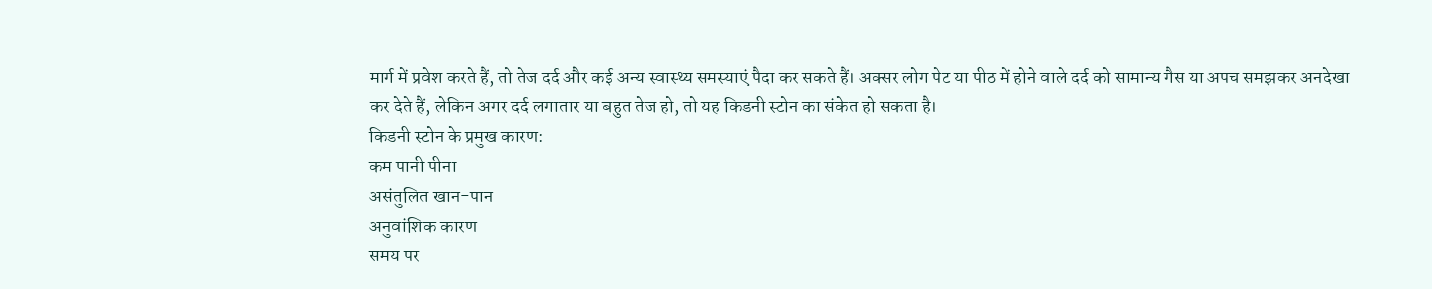मार्ग में प्रवेश करते हैं, तो तेज दर्द और कई अन्य स्वास्थ्य समस्याएं पैदा कर सकते हैं। अक्सर लोग पेट या पीठ में होने वाले दर्द को सामान्य गैस या अपच समझकर अनदेखा कर देते हैं, लेकिन अगर दर्द लगातार या बहुत तेज हो, तो यह किडनी स्टोन का संकेत हो सकता है।
किडनी स्टोन के प्रमुख कारण:
कम पानी पीना
असंतुलित खान-पान
अनुवांशिक कारण
समय पर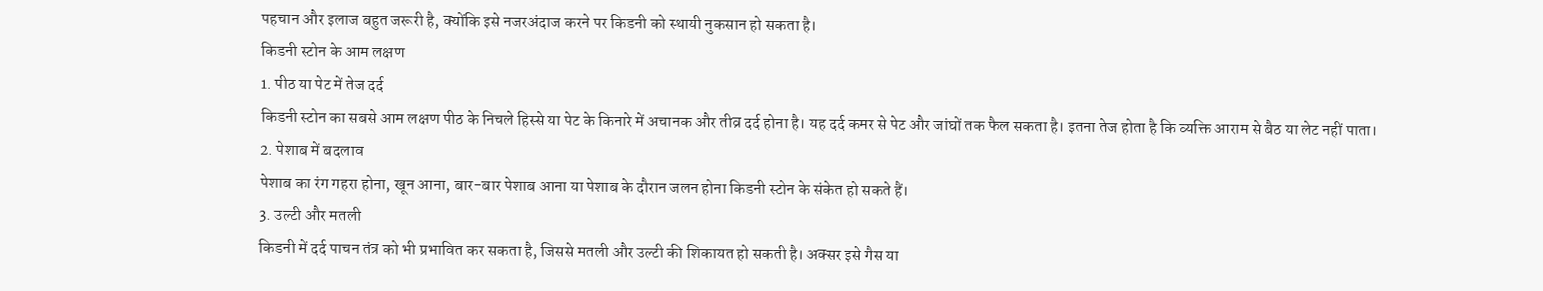पहचान और इलाज बहुत जरूरी है, क्योंकि इसे नजरअंदाज करने पर किडनी को स्थायी नुकसान हो सकता है।
किडनी स्टोन के आम लक्षण
1. पीठ या पेट में तेज दर्द
किडनी स्टोन का सबसे आम लक्षण पीठ के निचले हिस्से या पेट के किनारे में अचानक और तीव्र दर्द होना है। यह दर्द कमर से पेट और जांघों तक फैल सकता है। इतना तेज होता है कि व्यक्ति आराम से बैठ या लेट नहीं पाता।
2. पेशाब में बदलाव
पेशाब का रंग गहरा होना, खून आना, बार-बार पेशाब आना या पेशाब के दौरान जलन होना किडनी स्टोन के संकेत हो सकते हैं।
3. उल्टी और मतली
किडनी में दर्द पाचन तंत्र को भी प्रभावित कर सकता है, जिससे मतली और उल्टी की शिकायत हो सकती है। अक्सर इसे गैस या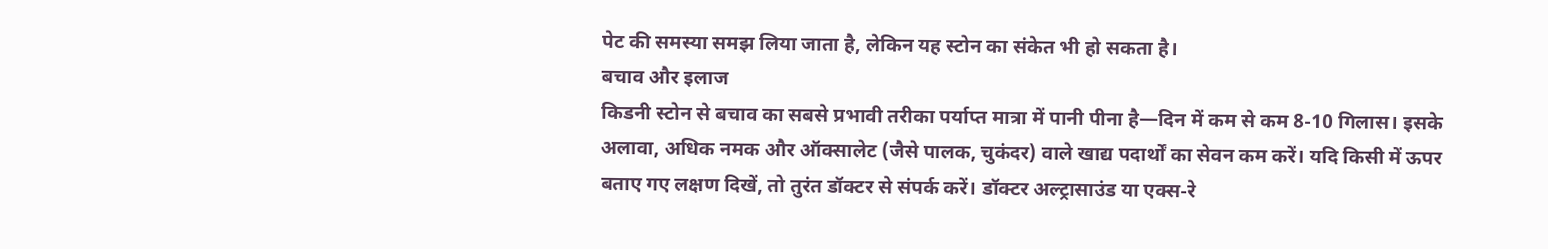पेट की समस्या समझ लिया जाता है, लेकिन यह स्टोन का संकेत भी हो सकता है।
बचाव और इलाज
किडनी स्टोन से बचाव का सबसे प्रभावी तरीका पर्याप्त मात्रा में पानी पीना है—दिन में कम से कम 8-10 गिलास। इसके अलावा, अधिक नमक और ऑक्सालेट (जैसे पालक, चुकंदर) वाले खाद्य पदार्थों का सेवन कम करें। यदि किसी में ऊपर बताए गए लक्षण दिखें, तो तुरंत डॉक्टर से संपर्क करें। डॉक्टर अल्ट्रासाउंड या एक्स-रे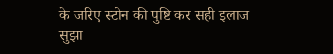के जरिए स्टोन की पुष्टि कर सही इलाज सुझा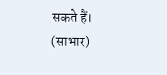सकते हैं।
(साभार)